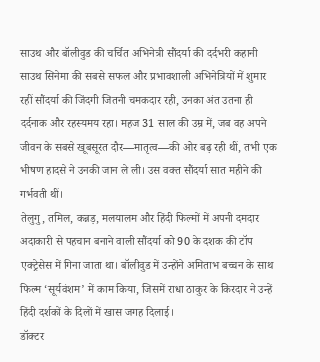साउथ और बॉलीवुड की चर्चित अभिनेत्री सौंदर्या की दर्दभरी कहानी
साउथ सिनेमा की सबसे सफल और प्रभावशाली अभिनेत्रियों में शुमार रहीं सौंदर्या की जिंदगी जितनी चमकदार रही, उनका अंत उतना ही दर्दनाक और रहस्यमय रहा। महज 31 साल की उम्र में, जब वह अपने जीवन के सबसे खूबसूरत दौर—मातृत्व—की ओर बढ़ रही थीं, तभी एक भीषण हादसे ने उनकी जान ले ली। उस वक्त सौंदर्या सात महीने की गर्भवती थीं।
तेलुगु, तमिल, कन्नड़, मलयालम और हिंदी फिल्मों में अपनी दमदार अदाकारी से पहचान बनाने वाली सौंदर्या को 90 के दशक की टॉप एक्ट्रेसेस में गिना जाता था। बॉलीवुड में उन्होंने अमिताभ बच्चन के साथ फिल्म ‘सूर्यवंशम’ में काम किया, जिसमें राधा ठाकुर के किरदार ने उन्हें हिंदी दर्शकों के दिलों में खास जगह दिलाई।
डॉक्टर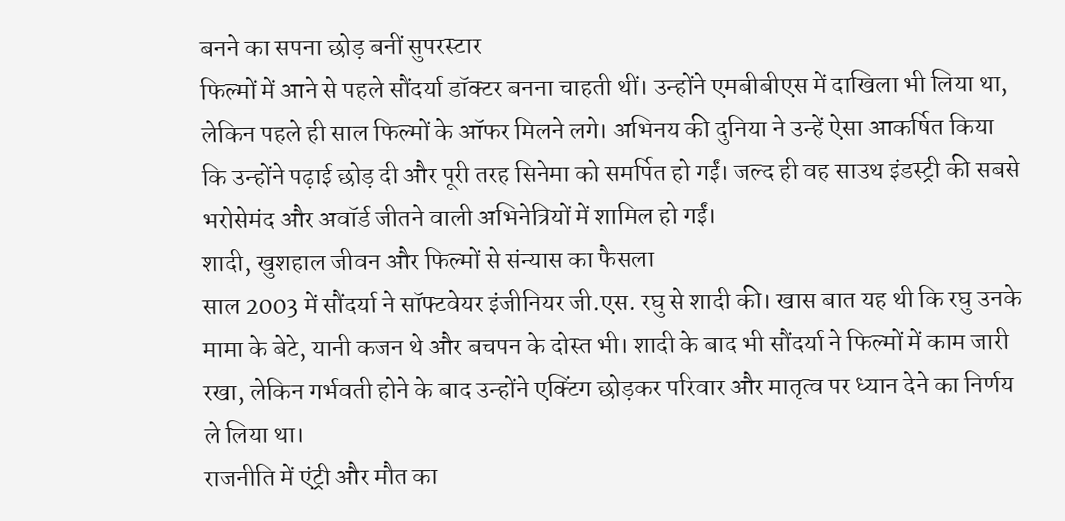बनने का सपना छोड़ बनीं सुपरस्टार
फिल्मों में आने से पहले सौंदर्या डॉक्टर बनना चाहती थीं। उन्होंने एमबीबीएस में दाखिला भी लिया था, लेकिन पहले ही साल फिल्मों के ऑफर मिलने लगे। अभिनय की दुनिया ने उन्हें ऐसा आकर्षित किया कि उन्होंने पढ़ाई छोड़ दी और पूरी तरह सिनेमा को समर्पित हो गईं। जल्द ही वह साउथ इंडस्ट्री की सबसे भरोसेमंद और अवॉर्ड जीतने वाली अभिनेत्रियों में शामिल हो गईं।
शादी, खुशहाल जीवन और फिल्मों से संन्यास का फैसला
साल 2003 में सौंदर्या ने सॉफ्टवेयर इंजीनियर जी.एस. रघु से शादी की। खास बात यह थी कि रघु उनके मामा के बेटे, यानी कजन थे और बचपन के दोस्त भी। शादी के बाद भी सौंदर्या ने फिल्मों में काम जारी रखा, लेकिन गर्भवती होने के बाद उन्होंने एक्टिंग छोड़कर परिवार और मातृत्व पर ध्यान देने का निर्णय ले लिया था।
राजनीति में एंट्री और मौत का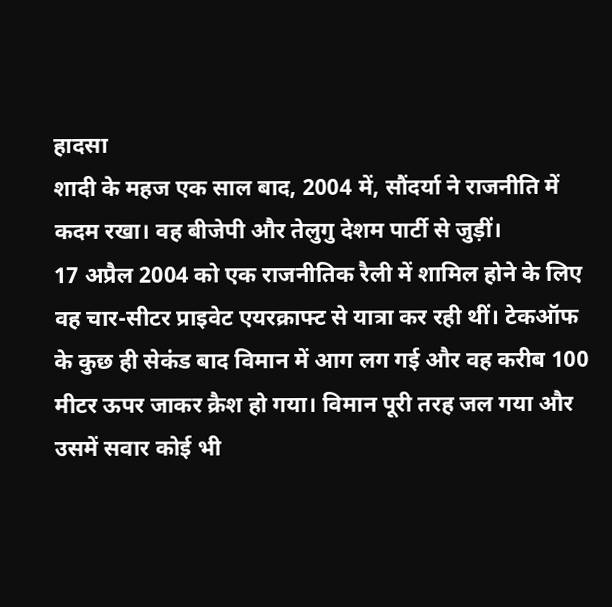हादसा
शादी के महज एक साल बाद, 2004 में, सौंदर्या ने राजनीति में कदम रखा। वह बीजेपी और तेलुगु देशम पार्टी से जुड़ीं।
17 अप्रैल 2004 को एक राजनीतिक रैली में शामिल होने के लिए वह चार-सीटर प्राइवेट एयरक्राफ्ट से यात्रा कर रही थीं। टेकऑफ के कुछ ही सेकंड बाद विमान में आग लग गई और वह करीब 100 मीटर ऊपर जाकर क्रैश हो गया। विमान पूरी तरह जल गया और उसमें सवार कोई भी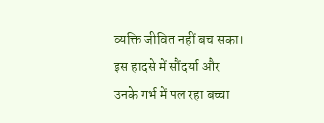व्यक्ति जीवित नहीं बच सका। इस हादसे में सौंदर्या और उनके गर्भ में पल रहा बच्चा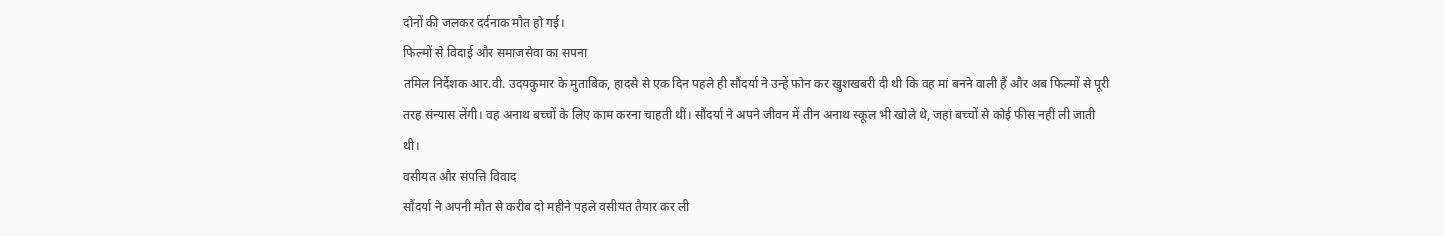दोनों की जलकर दर्दनाक मौत हो गई।
फिल्मों से विदाई और समाजसेवा का सपना
तमिल निर्देशक आर.वी. उदयकुमार के मुताबिक, हादसे से एक दिन पहले ही सौंदर्या ने उन्हें फोन कर खुशखबरी दी थी कि वह मां बनने वाली हैं और अब फिल्मों से पूरी तरह संन्यास लेंगी। वह अनाथ बच्चों के लिए काम करना चाहती थीं। सौंदर्या ने अपने जीवन में तीन अनाथ स्कूल भी खोले थे, जहां बच्चों से कोई फीस नहीं ली जाती थी।
वसीयत और संपत्ति विवाद
सौंदर्या ने अपनी मौत से करीब दो महीने पहले वसीयत तैयार कर ली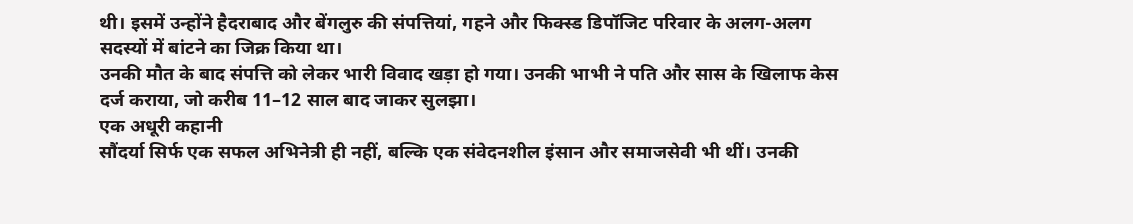थी। इसमें उन्होंने हैदराबाद और बेंगलुरु की संपत्तियां, गहने और फिक्स्ड डिपॉजिट परिवार के अलग-अलग सदस्यों में बांटने का जिक्र किया था।
उनकी मौत के बाद संपत्ति को लेकर भारी विवाद खड़ा हो गया। उनकी भाभी ने पति और सास के खिलाफ केस दर्ज कराया, जो करीब 11–12 साल बाद जाकर सुलझा।
एक अधूरी कहानी
सौंदर्या सिर्फ एक सफल अभिनेत्री ही नहीं, बल्कि एक संवेदनशील इंसान और समाजसेवी भी थीं। उनकी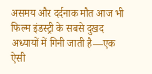असमय और दर्दनाक मौत आज भी फिल्म इंडस्ट्री के सबसे दुखद अध्यायों में गिनी जाती है—एक ऐसी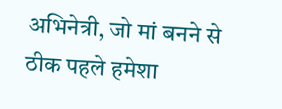अभिनेत्री, जो मां बनने से ठीक पहले हमेशा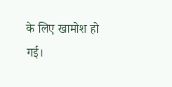के लिए खामोश हो गई।